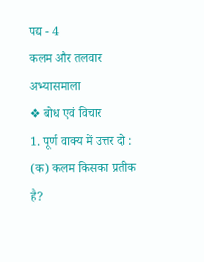पद्य - 4
कलम और तलवार
अभ्यासमाला
❖ बोध एवं विचार
1. पूर्ण वाक्य में उत्तर दो :
(क) कलम किसका प्रतीक है?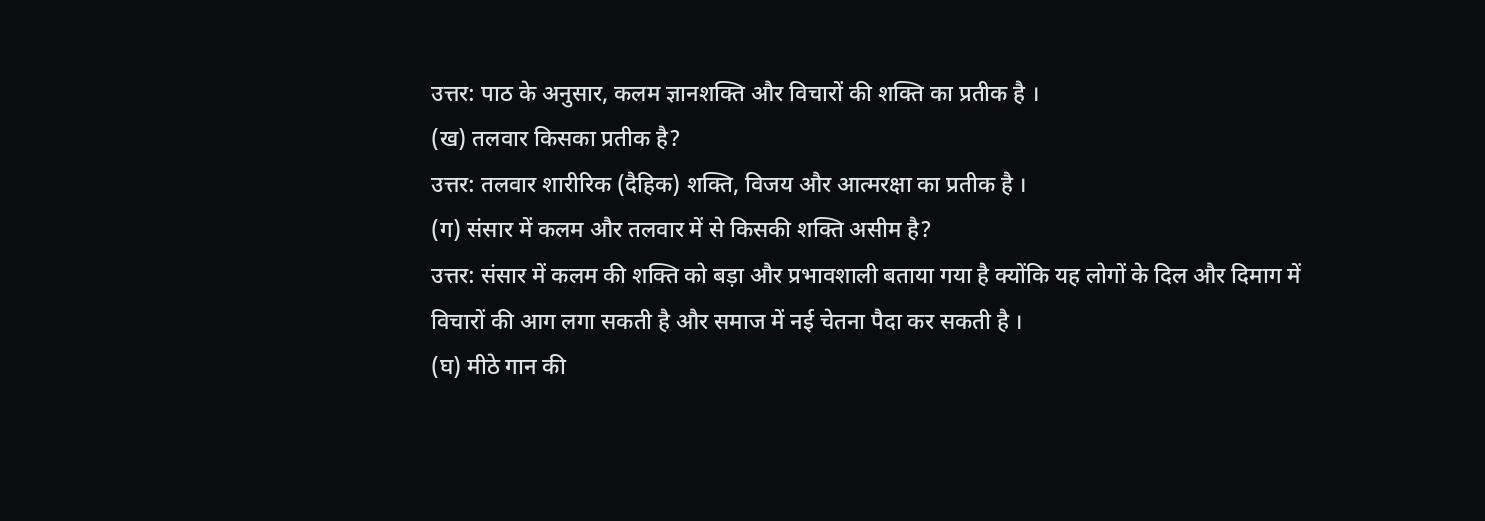उत्तर: पाठ के अनुसार, कलम ज्ञानशक्ति और विचारों की शक्ति का प्रतीक है ।
(ख) तलवार किसका प्रतीक है?
उत्तर: तलवार शारीरिक (दैहिक) शक्ति, विजय और आत्मरक्षा का प्रतीक है ।
(ग) संसार में कलम और तलवार में से किसकी शक्ति असीम है?
उत्तर: संसार में कलम की शक्ति को बड़ा और प्रभावशाली बताया गया है क्योंकि यह लोगों के दिल और दिमाग में विचारों की आग लगा सकती है और समाज में नई चेतना पैदा कर सकती है ।
(घ) मीठे गान की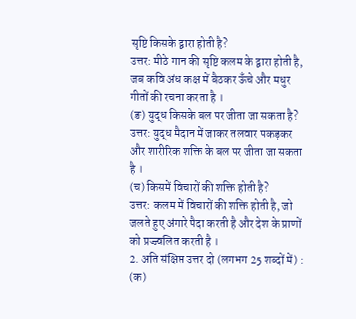सृष्टि किसके द्वारा होती है?
उत्तर: मीठे गान की सृष्टि कलम के द्वारा होती है, जब कवि अंध कक्ष में बैठकर ऊँचे और मधुर गीतों की रचना करता है ।
(ङ) युद्ध किसके बल पर जीता जा सकता है?
उत्तर: युद्ध मैदान में जाकर तलवार पकड़कर और शारीरिक शक्ति के बल पर जीता जा सकता है ।
(च) किसमें विचारों की शक्ति होती है?
उत्तर: कलम में विचारों की शक्ति होती है, जो जलते हुए अंगारे पैदा करती है और देश के प्राणों को प्रज्ज्वलित करती है ।
2. अति संक्षिप्त उत्तर दो (लगभग 25 शब्दों में) :
(क)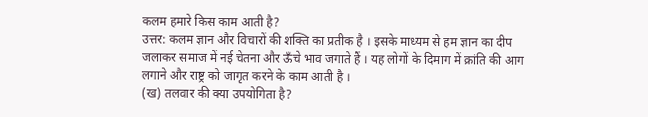कलम हमारे किस काम आती है?
उत्तर: कलम ज्ञान और विचारों की शक्ति का प्रतीक है । इसके माध्यम से हम ज्ञान का दीप जलाकर समाज में नई चेतना और ऊँचे भाव जगाते हैं । यह लोगों के दिमाग में क्रांति की आग लगाने और राष्ट्र को जागृत करने के काम आती है ।
(ख) तलवार की क्या उपयोगिता है?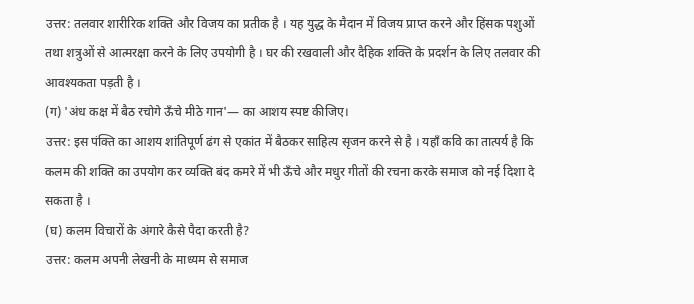उत्तर: तलवार शारीरिक शक्ति और विजय का प्रतीक है । यह युद्ध के मैदान में विजय प्राप्त करने और हिंसक पशुओं तथा शत्रुओं से आत्मरक्षा करने के लिए उपयोगी है । घर की रखवाली और दैहिक शक्ति के प्रदर्शन के लिए तलवार की आवश्यकता पड़ती है ।
(ग) 'अंध कक्ष में बैठ रचोगे ऊँचे मीठे गान'— का आशय स्पष्ट कीजिए।
उत्तर: इस पंक्ति का आशय शांतिपूर्ण ढंग से एकांत में बैठकर साहित्य सृजन करने से है । यहाँ कवि का तात्पर्य है कि कलम की शक्ति का उपयोग कर व्यक्ति बंद कमरे में भी ऊँचे और मधुर गीतों की रचना करके समाज को नई दिशा दे सकता है ।
(घ) कलम विचारों के अंगारे कैसे पैदा करती है?
उत्तर: कलम अपनी लेखनी के माध्यम से समाज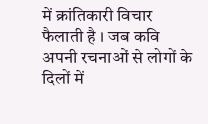में क्रांतिकारी विचार फैलाती है । जब कवि अपनी रचनाओं से लोगों के दिलों में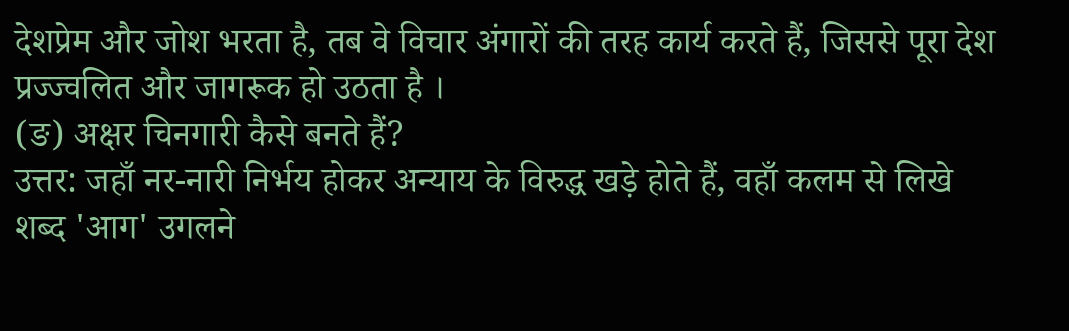देशप्रेम और जोश भरता है, तब वे विचार अंगारों की तरह कार्य करते हैं, जिससे पूरा देश प्रज्ज्वलित और जागरूक हो उठता है ।
(ङ) अक्षर चिनगारी कैसे बनते हैं?
उत्तर: जहाँ नर-नारी निर्भय होकर अन्याय के विरुद्ध खड़े होते हैं, वहाँ कलम से लिखे शब्द 'आग' उगलने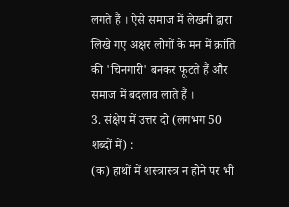लगते हैं । ऐसे समाज में लेखनी द्वारा लिखे गए अक्षर लोगों के मन में क्रांति की 'चिनगारी' बनकर फूटते हैं और समाज में बदलाव लाते हैं ।
3. संक्षेप में उत्तर दो (लगभग 50 शब्दों में) :
(क) हाथों में शस्त्रास्त्र न होने पर भी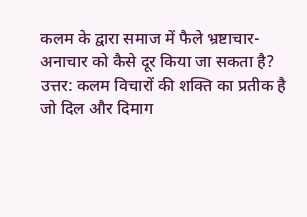कलम के द्वारा समाज में फैले भ्रष्टाचार-अनाचार को कैसे दूर किया जा सकता है?
उत्तर: कलम विचारों की शक्ति का प्रतीक है जो दिल और दिमाग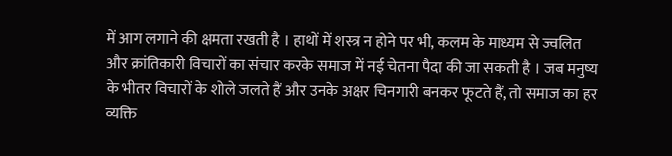में आग लगाने की क्षमता रखती है । हाथों में शस्त्र न होने पर भी, कलम के माध्यम से ज्वलित और क्रांतिकारी विचारों का संचार करके समाज में नई चेतना पैदा की जा सकती है । जब मनुष्य के भीतर विचारों के शोले जलते हैं और उनके अक्षर चिनगारी बनकर फूटते हैं, तो समाज का हर व्यक्ति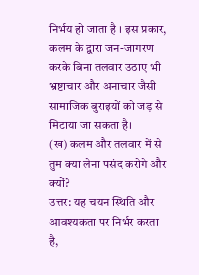निर्भय हो जाता है । इस प्रकार, कलम के द्वारा जन-जागरण करके बिना तलवार उठाए भी भ्रष्टाचार और अनाचार जैसी सामाजिक बुराइयों को जड़ से मिटाया जा सकता है।
(ख) कलम और तलवार में से तुम क्या लेना पसंद करोगे और क्यों?
उत्तर: यह चयन स्थिति और आवश्यकता पर निर्भर करता है,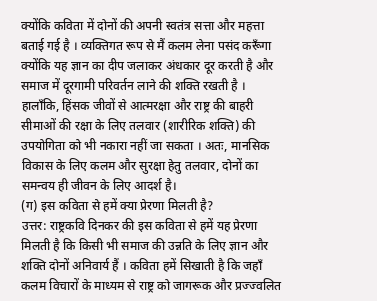क्योंकि कविता में दोनों की अपनी स्वतंत्र सत्ता और महत्ता बताई गई है । व्यक्तिगत रूप से मैं कलम लेना पसंद करूँगा क्योंकि यह ज्ञान का दीप जलाकर अंधकार दूर करती है और समाज में दूरगामी परिवर्तन लाने की शक्ति रखती है । हालाँकि, हिंसक जीवों से आत्मरक्षा और राष्ट्र की बाहरी सीमाओं की रक्षा के लिए तलवार (शारीरिक शक्ति) की उपयोगिता को भी नकारा नहीं जा सकता । अतः, मानसिक विकास के लिए कलम और सुरक्षा हेतु तलवार, दोनों का समन्वय ही जीवन के लिए आदर्श है।
(ग) इस कविता से हमें क्या प्रेरणा मिलती है?
उत्तर: राष्ट्रकवि दिनकर की इस कविता से हमें यह प्रेरणा मिलती है कि किसी भी समाज की उन्नति के लिए ज्ञान और शक्ति दोनों अनिवार्य हैं । कविता हमें सिखाती है कि जहाँ कलम विचारों के माध्यम से राष्ट्र को जागरूक और प्रज्ज्वलित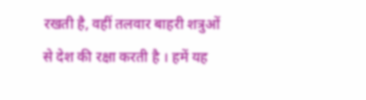रखती है, वहीं तलवार बाहरी शत्रुओं से देश की रक्षा करती है । हमें यह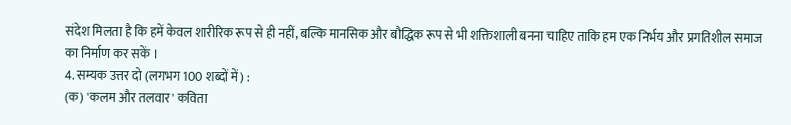संदेश मिलता है कि हमें केवल शारीरिक रूप से ही नहीं, बल्कि मानसिक और बौद्धिक रूप से भी शक्तिशाली बनना चाहिए ताकि हम एक निर्भय और प्रगतिशील समाज का निर्माण कर सकें ।
4. सम्यक उत्तर दो (लगभग 100 शब्दों में) :
(क) 'कलम और तलवार' कविता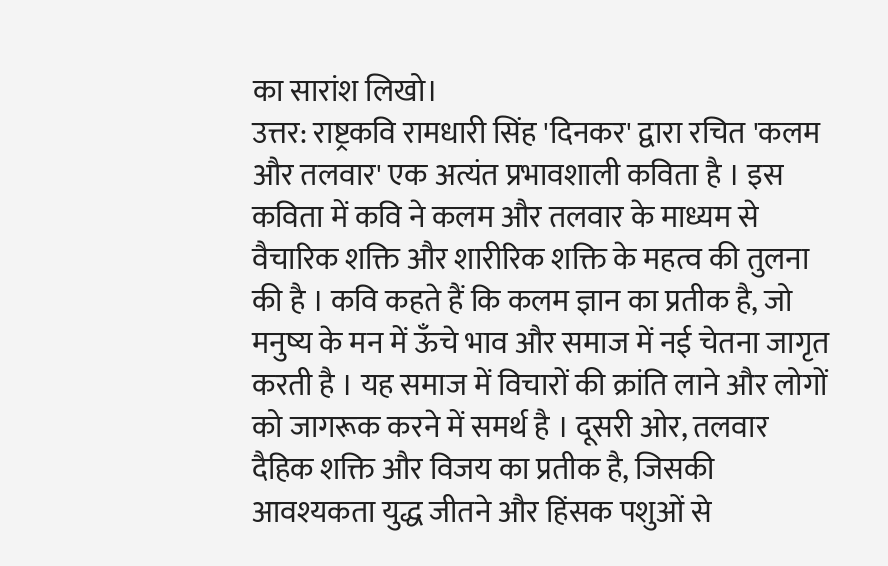का सारांश लिखो।
उत्तर: राष्ट्रकवि रामधारी सिंह 'दिनकर' द्वारा रचित 'कलम और तलवार' एक अत्यंत प्रभावशाली कविता है । इस कविता में कवि ने कलम और तलवार के माध्यम से वैचारिक शक्ति और शारीरिक शक्ति के महत्व की तुलना की है । कवि कहते हैं कि कलम ज्ञान का प्रतीक है, जो मनुष्य के मन में ऊँचे भाव और समाज में नई चेतना जागृत करती है । यह समाज में विचारों की क्रांति लाने और लोगों को जागरूक करने में समर्थ है । दूसरी ओर, तलवार दैहिक शक्ति और विजय का प्रतीक है, जिसकी आवश्यकता युद्ध जीतने और हिंसक पशुओं से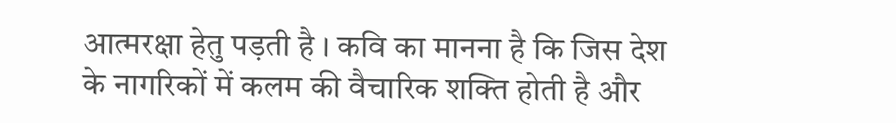आत्मरक्षा हेतु पड़ती है । कवि का मानना है कि जिस देश के नागरिकों में कलम की वैचारिक शक्ति होती है और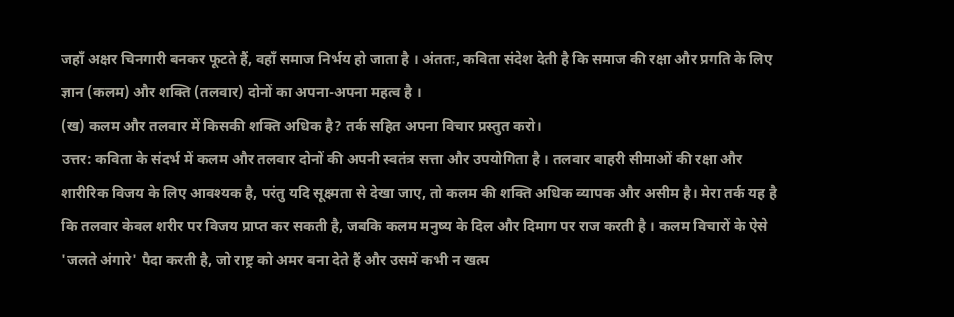जहाँ अक्षर चिनगारी बनकर फूटते हैं, वहाँ समाज निर्भय हो जाता है । अंततः, कविता संदेश देती है कि समाज की रक्षा और प्रगति के लिए ज्ञान (कलम) और शक्ति (तलवार) दोनों का अपना-अपना महत्व है ।
(ख) कलम और तलवार में किसकी शक्ति अधिक है? तर्क सहित अपना विचार प्रस्तुत करो।
उत्तर: कविता के संदर्भ में कलम और तलवार दोनों की अपनी स्वतंत्र सत्ता और उपयोगिता है । तलवार बाहरी सीमाओं की रक्षा और शारीरिक विजय के लिए आवश्यक है, परंतु यदि सूक्ष्मता से देखा जाए, तो कलम की शक्ति अधिक व्यापक और असीम है। मेरा तर्क यह है कि तलवार केवल शरीर पर विजय प्राप्त कर सकती है, जबकि कलम मनुष्य के दिल और दिमाग पर राज करती है । कलम विचारों के ऐसे 'जलते अंगारे' पैदा करती है, जो राष्ट्र को अमर बना देते हैं और उसमें कभी न खत्म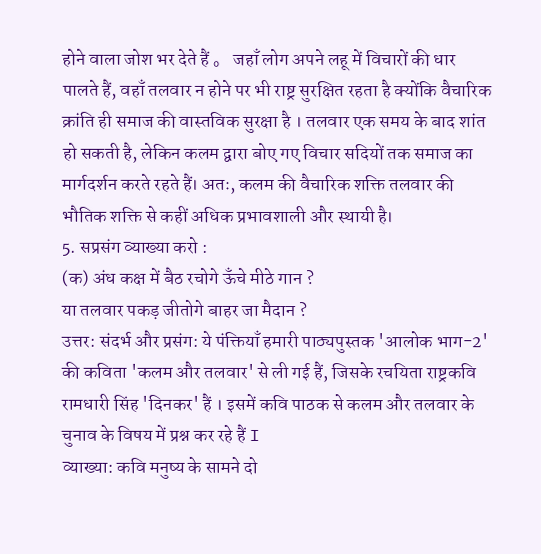होने वाला जोश भर देते हैं 。 जहाँ लोग अपने लहू में विचारों की धार पालते हैं, वहाँ तलवार न होने पर भी राष्ट्र सुरक्षित रहता है क्योंकि वैचारिक क्रांति ही समाज की वास्तविक सुरक्षा है । तलवार एक समय के बाद शांत हो सकती है, लेकिन कलम द्वारा बोए गए विचार सदियों तक समाज का मार्गदर्शन करते रहते हैं। अतः, कलम की वैचारिक शक्ति तलवार की भौतिक शक्ति से कहीं अधिक प्रभावशाली और स्थायी है।
5. सप्रसंग व्याख्या करो :
(क) अंध कक्ष में बैठ रचोगे ऊँचे मीठे गान ?
या तलवार पकड़ जीतोगे बाहर जा मैदान ?
उत्तर: संदर्भ और प्रसंग: ये पंक्तियाँ हमारी पाठ्यपुस्तक 'आलोक भाग-2' की कविता 'कलम और तलवार' से ली गई हैं, जिसके रचयिता राष्ट्रकवि रामधारी सिंह 'दिनकर' हैं । इसमें कवि पाठक से कलम और तलवार के चुनाव के विषय में प्रश्न कर रहे हैं I
व्याख्या: कवि मनुष्य के सामने दो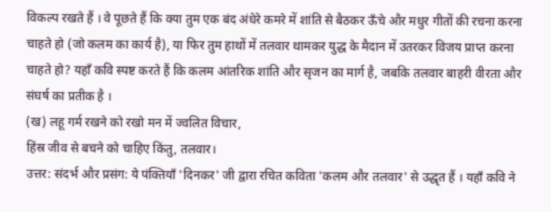विकल्प रखते हैं । वे पूछते हैं कि क्या तुम एक बंद अंधेरे कमरे में शांति से बैठकर ऊँचे और मधुर गीतों की रचना करना चाहते हो (जो कलम का कार्य है), या फिर तुम हाथों में तलवार थामकर युद्ध के मैदान में उतरकर विजय प्राप्त करना चाहते हो? यहाँ कवि स्पष्ट करते हैं कि कलम आंतरिक शांति और सृजन का मार्ग है, जबकि तलवार बाहरी वीरता और संघर्ष का प्रतीक है ।
(ख) लहू गर्म रखने को रखो मन में ज्वलित विचार,
हिंस्र जीव से बचने को चाहिए किंतु, तलवार।
उत्तर: संदर्भ और प्रसंग: ये पंक्तियाँ 'दिनकर' जी द्वारा रचित कविता 'कलम और तलवार' से उद्धृत हैं । यहाँ कवि ने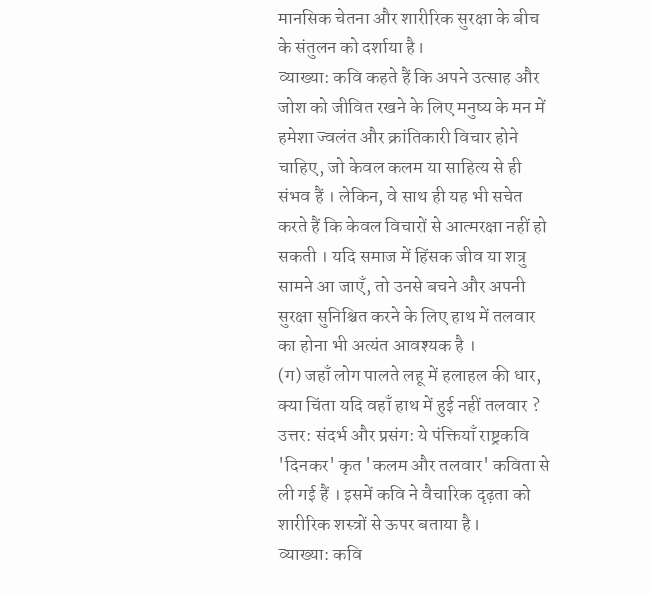मानसिक चेतना और शारीरिक सुरक्षा के बीच के संतुलन को दर्शाया है I
व्याख्या: कवि कहते हैं कि अपने उत्साह और जोश को जीवित रखने के लिए मनुष्य के मन में हमेशा ज्वलंत और क्रांतिकारी विचार होने चाहिए, जो केवल कलम या साहित्य से ही संभव हैं । लेकिन, वे साथ ही यह भी सचेत करते हैं कि केवल विचारों से आत्मरक्षा नहीं हो सकती । यदि समाज में हिंसक जीव या शत्रु सामने आ जाएँ, तो उनसे बचने और अपनी सुरक्षा सुनिश्चित करने के लिए हाथ में तलवार का होना भी अत्यंत आवश्यक है ।
(ग) जहाँ लोग पालते लहू में हलाहल की धार,
क्या चिंता यदि वहाँ हाथ में हुई नहीं तलवार ?
उत्तर: संदर्भ और प्रसंग: ये पंक्तियाँ राष्ट्रकवि 'दिनकर' कृत 'कलम और तलवार' कविता से ली गई हैं । इसमें कवि ने वैचारिक दृढ़ता को शारीरिक शस्त्रों से ऊपर बताया है I
व्याख्या: कवि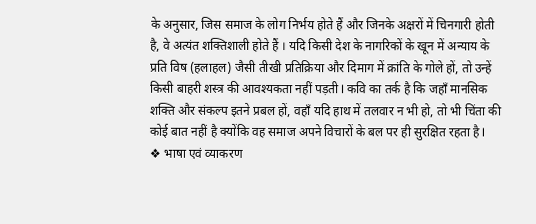के अनुसार, जिस समाज के लोग निर्भय होते हैं और जिनके अक्षरों में चिनगारी होती है, वे अत्यंत शक्तिशाली होते हैं । यदि किसी देश के नागरिकों के खून में अन्याय के प्रति विष (हलाहल) जैसी तीखी प्रतिक्रिया और दिमाग में क्रांति के गोले हों, तो उन्हें किसी बाहरी शस्त्र की आवश्यकता नहीं पड़ती I कवि का तर्क है कि जहाँ मानसिक शक्ति और संकल्प इतने प्रबल हों, वहाँ यदि हाथ में तलवार न भी हो, तो भी चिंता की कोई बात नहीं है क्योंकि वह समाज अपने विचारों के बल पर ही सुरक्षित रहता है I
❖ भाषा एवं व्याकरण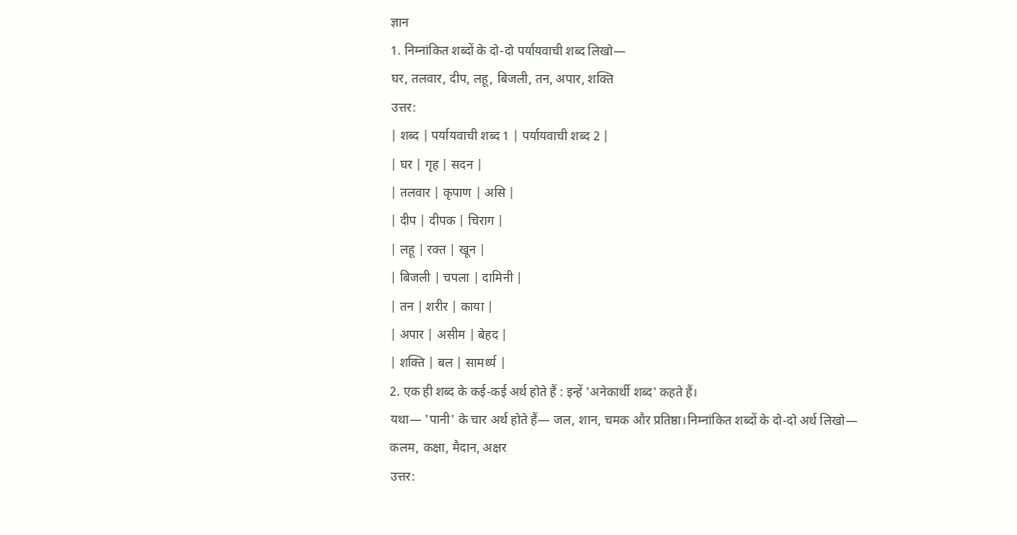ज्ञान
1. निम्नांकित शब्दों के दो-दो पर्यायवाची शब्द लिखो—
घर, तलवार, दीप, लहू, बिजली, तन, अपार, शक्ति
उत्तर:
| शब्द | पर्यायवाची शब्द 1 | पर्यायवाची शब्द 2 |
| घर | गृह | सदन |
| तलवार | कृपाण | असि |
| दीप | दीपक | चिराग |
| लहू | रक्त | खून |
| बिजली | चपला | दामिनी |
| तन | शरीर | काया |
| अपार | असीम | बेहद |
| शक्ति | बल | सामर्थ्य |
2. एक ही शब्द के कई-कई अर्थ होते हैं : इन्हें 'अनेकार्थी शब्द' कहते हैं।
यथा— 'पानी' के चार अर्थ होते हैं— जल, शान, चमक और प्रतिष्ठा।निम्नांकित शब्दों के दो-दो अर्थ लिखो—
कलम, कक्षा, मैदान, अक्षर
उत्तर: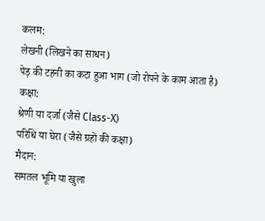कलम:
लेखनी (लिखने का साधन)
पेड़ की टहनी का कटा हुआ भाग (जो रोपने के काम आता है)
कक्षा:
श्रेणी या दर्जा (जैसे Class-X)
परिधि या घेरा (जैसे ग्रहों की कक्षा)
मैदान:
समतल भूमि या खुला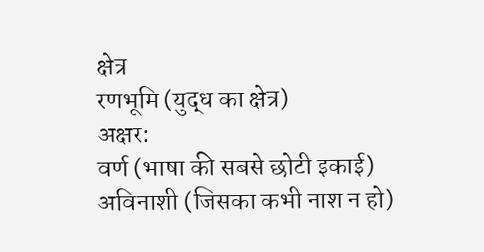क्षेत्र
रणभूमि (युद्ध का क्षेत्र)
अक्षर:
वर्ण (भाषा की सबसे छोटी इकाई)
अविनाशी (जिसका कभी नाश न हो)